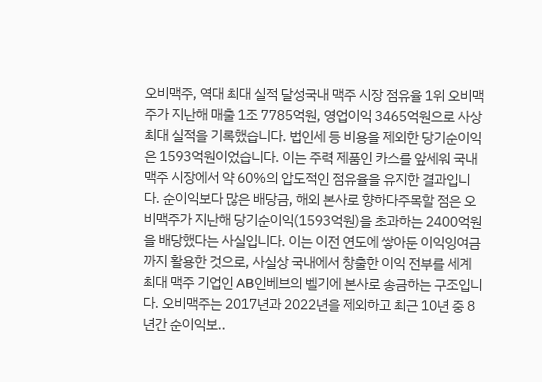오비맥주, 역대 최대 실적 달성국내 맥주 시장 점유율 1위 오비맥주가 지난해 매출 1조 7785억원, 영업이익 3465억원으로 사상 최대 실적을 기록했습니다. 법인세 등 비용을 제외한 당기순이익은 1593억원이었습니다. 이는 주력 제품인 카스를 앞세워 국내 맥주 시장에서 약 60%의 압도적인 점유율을 유지한 결과입니다. 순이익보다 많은 배당금, 해외 본사로 향하다주목할 점은 오비맥주가 지난해 당기순이익(1593억원)을 초과하는 2400억원을 배당했다는 사실입니다. 이는 이전 연도에 쌓아둔 이익잉여금까지 활용한 것으로, 사실상 국내에서 창출한 이익 전부를 세계 최대 맥주 기업인 AB인베브의 벨기에 본사로 송금하는 구조입니다. 오비맥주는 2017년과 2022년을 제외하고 최근 10년 중 8년간 순이익보..